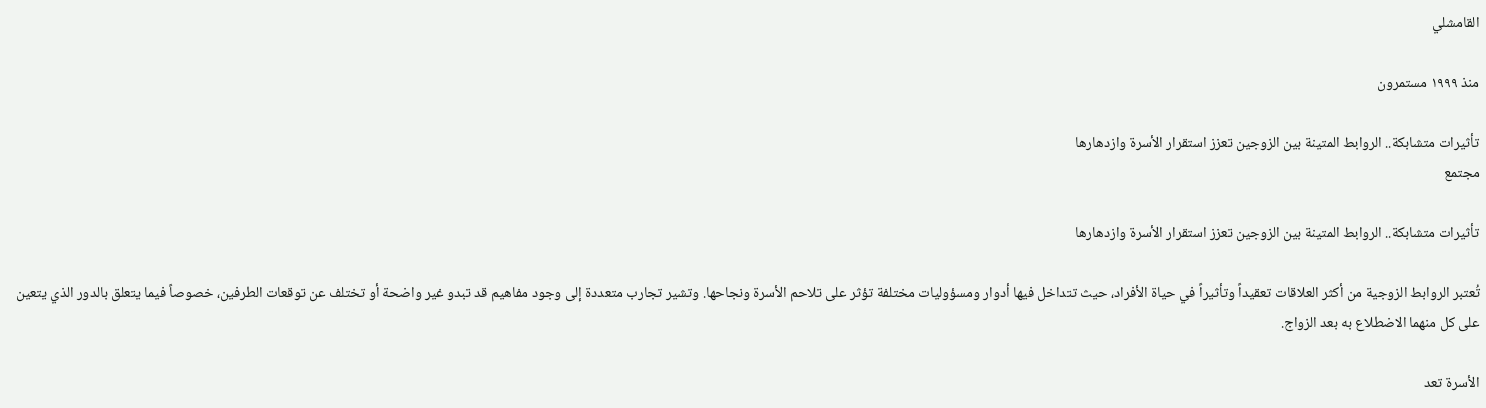القامشلي

منذ ١٩٩٩ مستمرون

تأثيرات متشابكة.. الروابط المتينة بين الزوجين تعزز استقرار الأسرة وازدهارها
مجتمع

تأثيرات متشابكة.. الروابط المتينة بين الزوجين تعزز استقرار الأسرة وازدهارها

تُعتبر الروابط الزوجية من أكثر العلاقات تعقيداً وتأثيراً في حياة الأفراد، حيث تتداخل فيها أدوار ومسؤوليات مختلفة تؤثر على تلاحم الأسرة ونجاحها. وتشير تجارب متعددة إلى وجود مفاهيم قد تبدو غير واضحة أو تختلف عن توقعات الطرفين، خصوصاً فيما يتعلق بالدور الذي يتعين على كل منهما الاضطلاع به بعد الزواج.

الأسرة تعد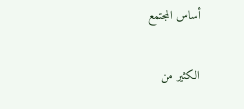أساس المجتمع

الكثير من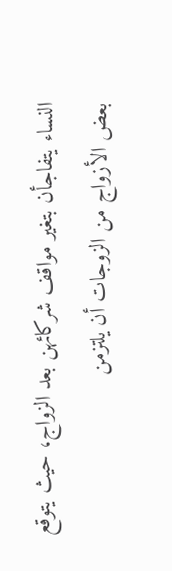النساء يتفاجأن بتغير مواقف شركائهن بعد الزواج، حيث يتوقع بعض الأزواج من الزوجات أن يلتزمن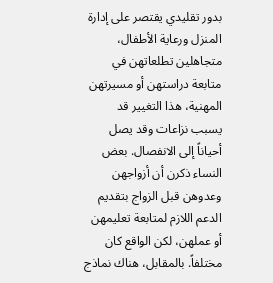بدور تقليدي يقتصر على إدارة المنزل ورعاية الأطفال، متجاهلين تطلعاتهن في متابعة دراستهن أو مسيرتهن المهنية، هذا التغيير قد يسبب نزاعات وقد يصل أحياناً إلى الانفصال. بعض النساء ذكرن أن أزواجهن وعدوهن قبل الزواج بتقديم الدعم اللازم لمتابعة تعليمهن أو عملهن، لكن الواقع كان مختلفاً. بالمقابل، هناك نماذج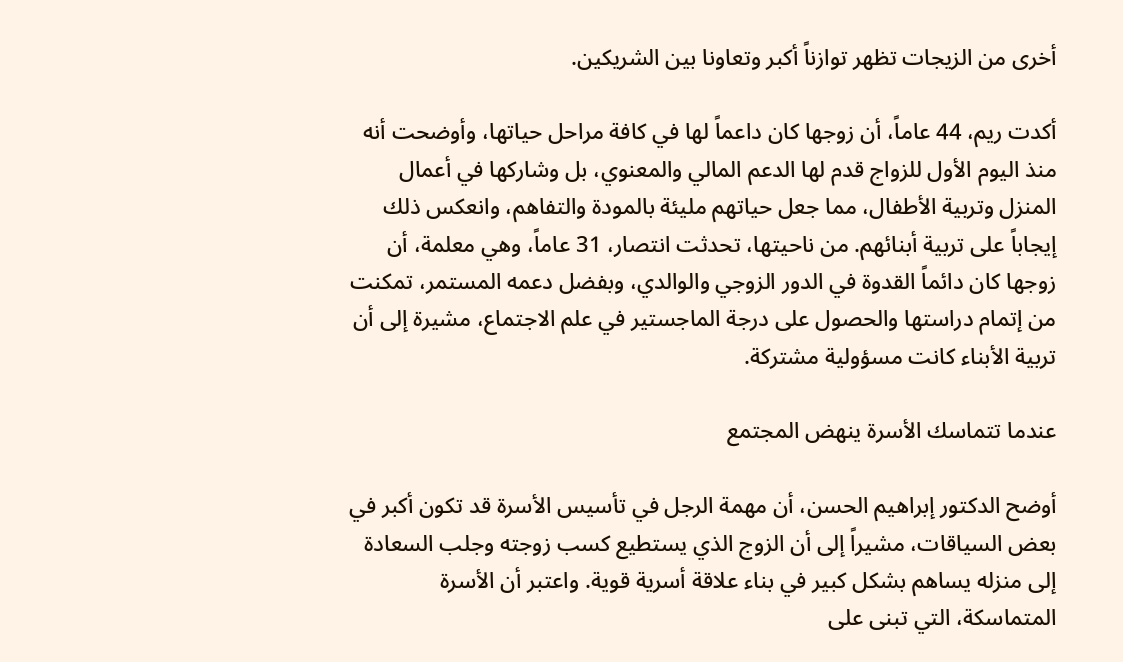أخرى من الزيجات تظهر توازناً أكبر وتعاونا بين الشريكين.

أكدت ريم، 44 عاماً، أن زوجها كان داعماً لها في كافة مراحل حياتها، وأوضحت أنه منذ اليوم الأول للزواج قدم لها الدعم المالي والمعنوي، بل وشاركها في أعمال المنزل وتربية الأطفال، مما جعل حياتهم مليئة بالمودة والتفاهم، وانعكس ذلك إيجاباً على تربية أبنائهم. من ناحيتها، تحدثت انتصار، 31 عاماً، وهي معلمة، أن زوجها كان دائماً القدوة في الدور الزوجي والوالدي، وبفضل دعمه المستمر، تمكنت من إتمام دراستها والحصول على درجة الماجستير في علم الاجتماع، مشيرة إلى أن تربية الأبناء كانت مسؤولية مشتركة.

عندما تتماسك الأسرة ينهض المجتمع

أوضح الدكتور إبراهيم الحسن، أن مهمة الرجل في تأسيس الأسرة قد تكون أكبر في بعض السياقات، مشيراً إلى أن الزوج الذي يستطيع كسب زوجته وجلب السعادة إلى منزله يساهم بشكل كبير في بناء علاقة أسرية قوية. واعتبر أن الأسرة المتماسكة، التي تبنى على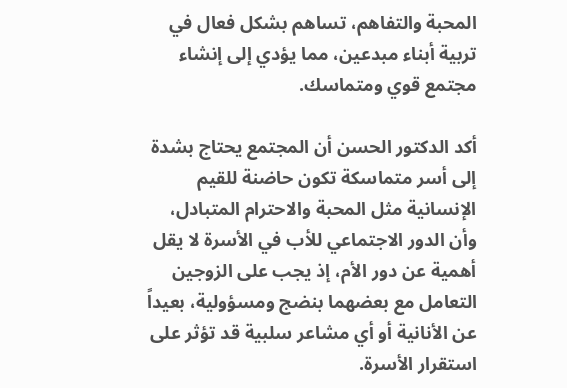المحبة والتفاهم، تساهم بشكل فعال في تربية أبناء مبدعين، مما يؤدي إلى إنشاء مجتمع قوي ومتماسك.

أكد الدكتور الحسن أن المجتمع يحتاج بشدة إلى أسر متماسكة تكون حاضنة للقيم الإنسانية مثل المحبة والاحترام المتبادل، وأن الدور الاجتماعي للأب في الأسرة لا يقل أهمية عن دور الأم، إذ يجب على الزوجين التعامل مع بعضهما بنضج ومسؤولية، بعيداً عن الأنانية أو أي مشاعر سلبية قد تؤثر على استقرار الأسرة.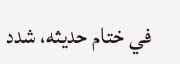في ختام حديثه، شدد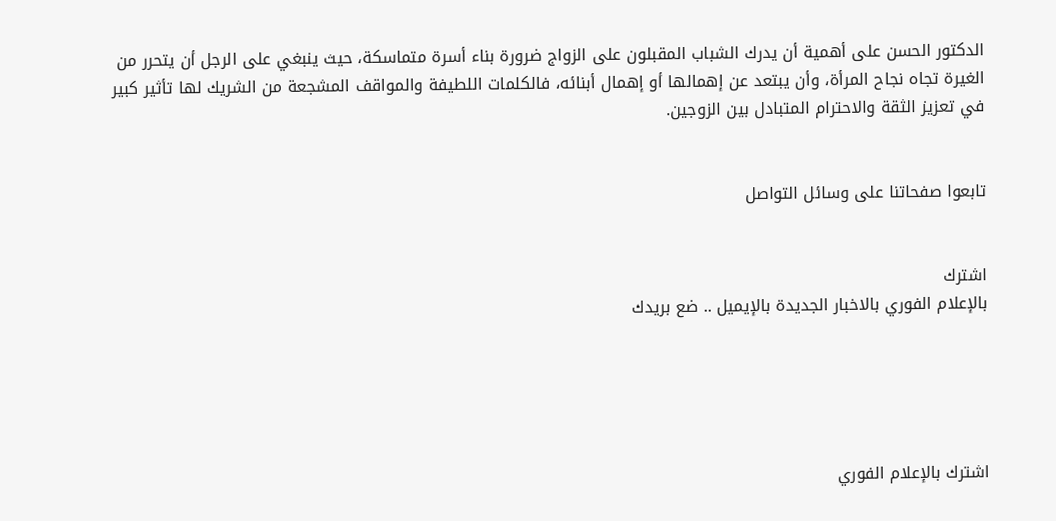الدكتور الحسن على أهمية أن يدرك الشباب المقبلون على الزواج ضرورة بناء أسرة متماسكة، حيث ينبغي على الرجل أن يتحرر من الغيرة تجاه نجاح المرأة، وأن يبتعد عن إهمالها أو إهمال أبنائه، فالكلمات اللطيفة والمواقف المشجعة من الشريك لها تأثير كبير في تعزيز الثقة والاحترام المتبادل بين الزوجين.


تابعوا صفحاتنا على وسائل التواصل


اشترك
بالإعلام الفوري بالاخبار الجديدة بالإيميل .. ضع بريدك





اشترك بالإعلام الفوري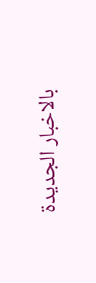بالاخبار الجديدة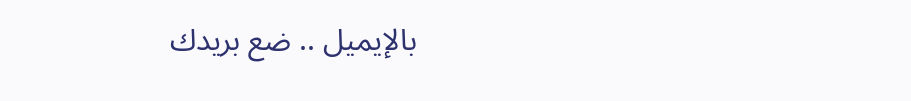بالإيميل .. ضع بريدك